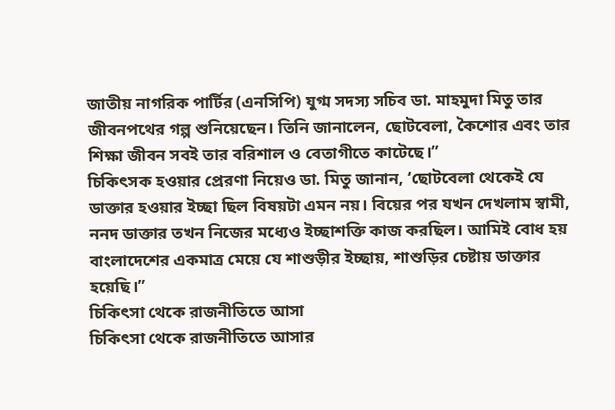জাতীয় নাগরিক পার্টির (এনসিপি) যুগ্ম সদস্য সচিব ডা. মাহমুদা মিতু তার জীবনপথের গল্প শুনিয়েছেন। তিনি জানালেন, ছোটবেলা, কৈশোর এবং তার শিক্ষা জীবন সবই তার বরিশাল ও বেতাগীতে কাটেছে।”
চিকিৎসক হওয়ার প্রেরণা নিয়েও ডা. মিতু জানান, ‘ছোটবেলা থেকেই যে ডাক্তার হওয়ার ইচ্ছা ছিল বিষয়টা এমন নয়। বিয়ের পর যখন দেখলাম স্বামী, ননদ ডাক্তার তখন নিজের মধ্যেও ইচ্ছাশক্তি কাজ করছিল। আমিই বোধ হয় বাংলাদেশের একমাত্র মেয়ে যে শাশুড়ীর ইচ্ছায়, শাশুড়ির চেষ্টায় ডাক্তার হয়েছি।”
চিকিৎসা থেকে রাজনীতিতে আসা
চিকিৎসা থেকে রাজনীতিতে আসার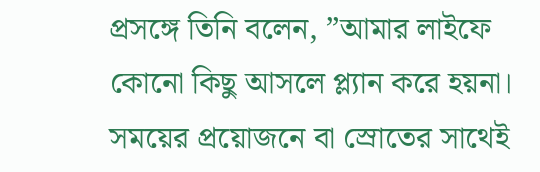প্রসঙ্গে তিনি বলেন, ”আমার লাইফে কোনো কিছু আসলে প্ল্যান করে হয়না। সময়ের প্রয়োজনে বা স্রোতের সাথেই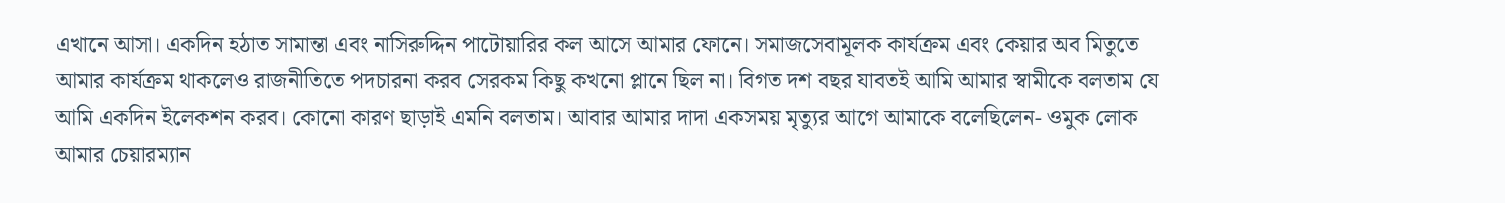এখানে আসা। একদিন হঠাত সামান্তা এবং নাসিরুদ্দিন পাটোয়ারির কল আসে আমার ফোনে। সমাজসেবামূলক কার্যক্রম এবং কেয়ার অব মিতুতে আমার কার্যক্রম থাকলেও রাজনীতিতে পদচারনা করব সেরকম কিছু কখনো প্লানে ছিল না। বিগত দশ বছর যাবতই আমি আমার স্বামীকে বলতাম যে আমি একদিন ইলেকশন করব। কোনো কারণ ছাড়াই এমনি বলতাম। আবার আমার দাদা একসময় মৃত্যুর আগে আমাকে বলেছিলেন- ওমুক লোক আমার চেয়ারম্যান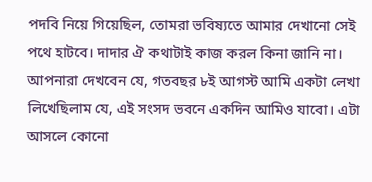পদবি নিয়ে গিয়েছিল, তোমরা ভবিষ্যতে আমার দেখানো সেই পথে হাটবে। দাদার ঐ কথাটাই কাজ করল কিনা জানি না। আপনারা দেখবেন যে, গতবছর ৮ই আগস্ট আমি একটা লেখা লিখেছিলাম যে, এই সংসদ ভবনে একদিন আমিও যাবো। এটা আসলে কোনো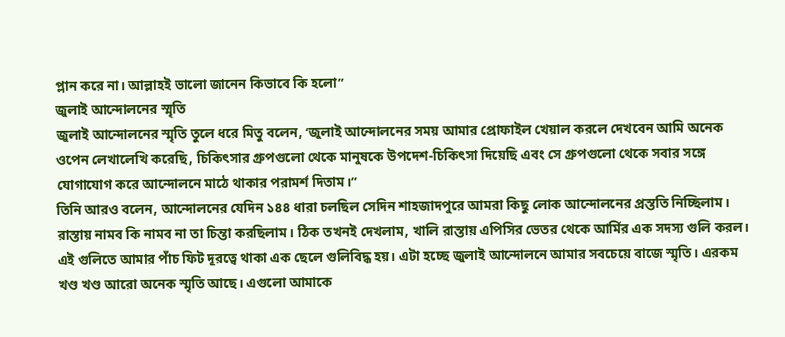প্লান করে না। আল্লাহই ভালো জানেন কিভাবে কি হলো”
জুলাই আন্দোলনের স্মৃতি
জুলাই আন্দোলনের স্মৃতি তুলে ধরে মিতু বলেন, ‘জুলাই আন্দোলনের সময় আমার প্রোফাইল খেয়াল করলে দেখবেন আমি অনেক ওপেন লেখালেখি করেছি, চিকিৎসার গ্রুপগুলো থেকে মানুষকে উপদেশ-চিকিৎসা দিয়েছি এবং সে গ্রুপগুলো থেকে সবার সঙ্গে যোগাযোগ করে আন্দোলনে মাঠে থাকার পরামর্শ দিতাম।”
তিনি আরও বলেন, আন্দোলনের যেদিন ১৪৪ ধারা চলছিল সেদিন শাহজাদপুরে আমরা কিছু লোক আন্দোলনের প্রস্ততি নিচ্ছিলাম। রাস্তায় নামব কি নামব না তা চিন্তা করছিলাম। ঠিক তখনই দেখলাম, খালি রাস্তায় এপিসির ভেতর থেকে আর্মির এক সদস্য গুলি করল। এই গুলিতে আমার পাঁচ ফিট দূরত্বে থাকা এক ছেলে গুলিবিদ্ধ হয়। এটা হচ্ছে জুলাই আন্দোলনে আমার সবচেয়ে বাজে স্মৃতি। এরকম খণ্ড খণ্ড আরো অনেক স্মৃতি আছে। এগুলো আমাকে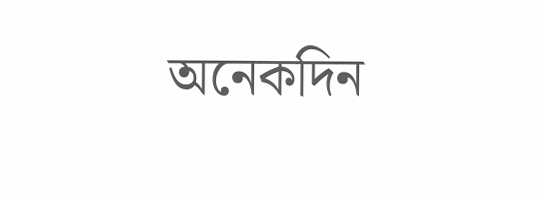অনেকদিন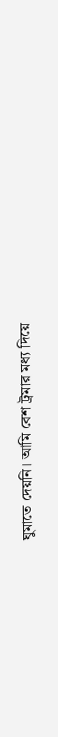ঘুমাতে দেয়নি। আমি বেশ ট্রমার মধ্য দিয়ে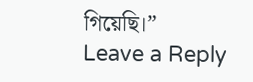গিয়েছি।”
Leave a Reply